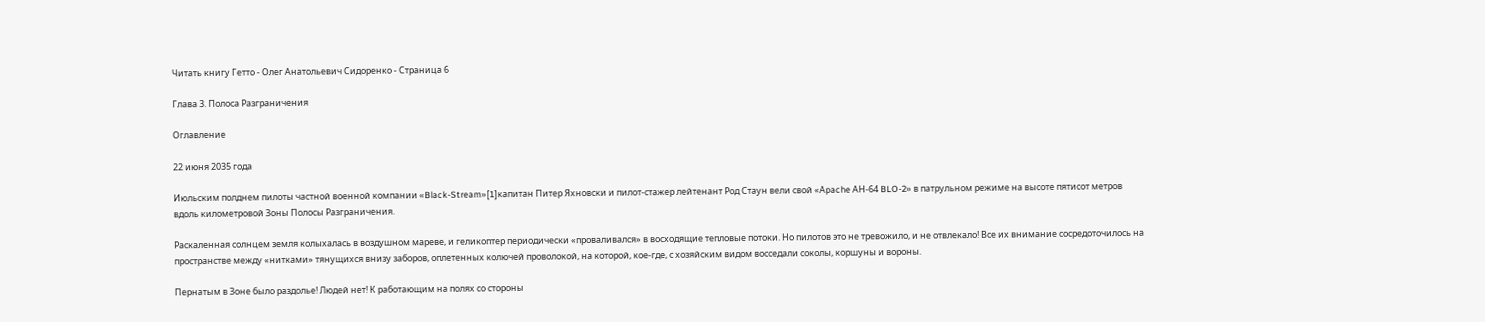Читать книгу Гетто - Олег Анатольевич Сидоренко - Страница 6

Глава 3. Полоса Разграничения

Оглавление

22 июня 2035 года

Июльским полднем пилоты частной военной компании «Black-Stream»[1]капитан Питер Яхновски и пилот-стажер лейтенант Род Стаун вели свой «Аpache АН-64 BLO-2» в патрульном режиме на высоте пятисот метров вдоль километровой Зоны Полосы Разграничения.

Раскаленная солнцем земля колыхалась в воздушном мареве, и геликоптер периодически «проваливался» в восходящие тепловые потоки. Но пилотов это не тревожило, и не отвлекало! Все их внимание сосредоточилось на пространстве между «нитками» тянущихся внизу заборов, оплетенных колючей проволокой, на которой, кое-где, с хозяйским видом восседали соколы, коршуны и вороны.

Пернатым в Зоне было раздолье! Людей нет! К работающим на полях со стороны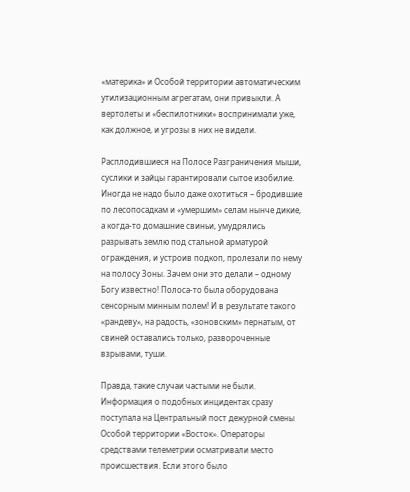«материка» и Особой территории автоматическим утилизационным агрегатам, они привыкли. А вертолеты и «беспилотники» воспринимали уже, как должное, и угрозы в них не видели.

Расплодившиеся на Полосе Разграничения мыши, суслики и зайцы гарантировали сытое изобилие. Иногда не надо было даже охотиться – бродившие по лесопосадкам и «умершим» селам нынче дикие, а когда-то домашние свиньи, умудрялись разрывать землю под стальной арматурой ограждения, и устроив подкоп, пролезали по нему на полосу Зоны. Зачем они это делали – одному Богу известно! Полоса-то была оборудована сенсорным минным полем! И в результате такого «рандеву», на радость, «зоновским» пернатым, от свиней оставались только, развороченные взрывами, туши.

Правда, такие случаи частыми не были. Информация о подобных инцидентах сразу поступала на Центральный пост дежурной смены Особой территории «Восток». Операторы средствами телеметрии осматривали место происшествия. Если этого было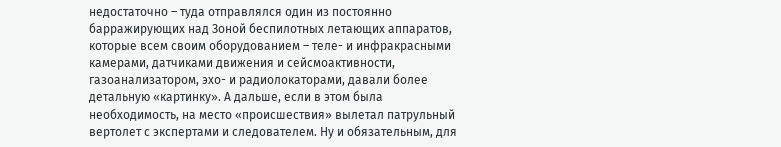недостаточно – туда отправлялся один из постоянно барражирующих над Зоной беспилотных летающих аппаратов, которые всем своим оборудованием – теле- и инфракрасными камерами, датчиками движения и сейсмоактивности, газоанализатором, эхо- и радиолокаторами, давали более детальную «картинку». А дальше, если в этом была необходимость, на место «происшествия» вылетал патрульный вертолет с экспертами и следователем. Ну и обязательным, для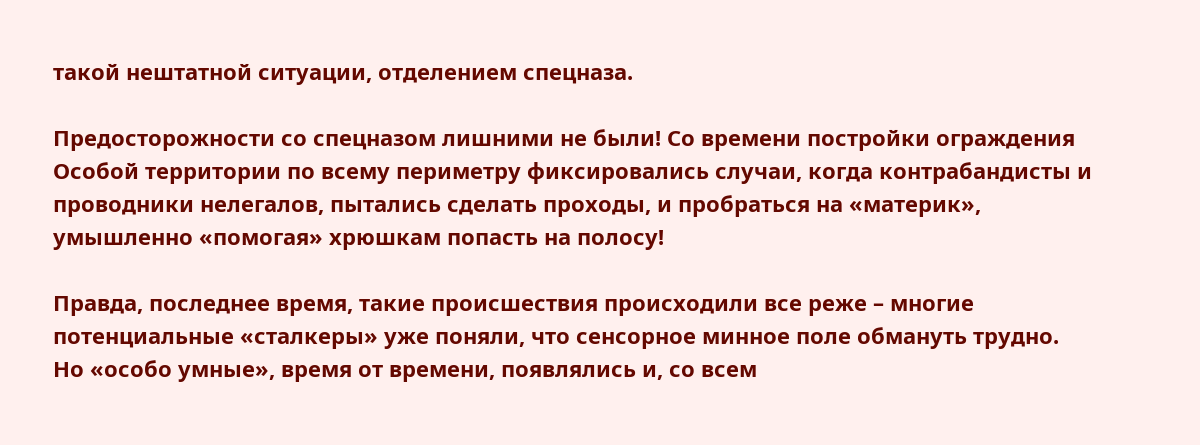такой нештатной ситуации, отделением спецназа.

Предосторожности со спецназом лишними не были! Со времени постройки ограждения Особой территории по всему периметру фиксировались случаи, когда контрабандисты и проводники нелегалов, пытались сделать проходы, и пробраться на «материк», умышленно «помогая» хрюшкам попасть на полосу!

Правда, последнее время, такие происшествия происходили все реже – многие потенциальные «сталкеры» уже поняли, что сенсорное минное поле обмануть трудно. Но «особо умные», время от времени, появлялись и, со всем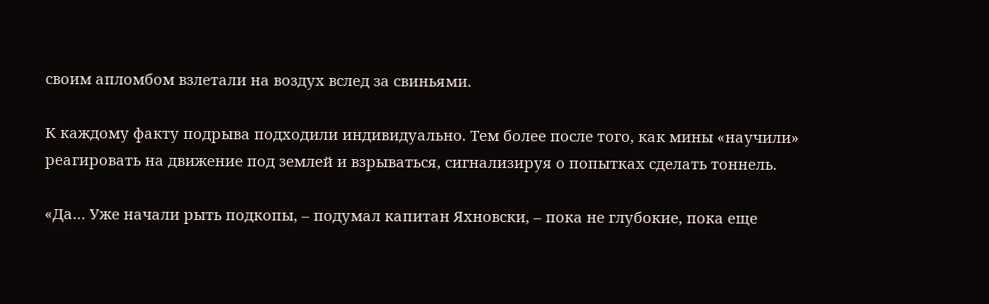своим апломбом взлетали на воздух вслед за свиньями.

К каждому факту подрыва подходили индивидуально. Тем более после того, как мины «научили» реагировать на движение под землей и взрываться, сигнализируя о попытках сделать тоннель.

«Да… Уже начали рыть подкопы, – подумал капитан Яхновски, – пока не глубокие, пока еще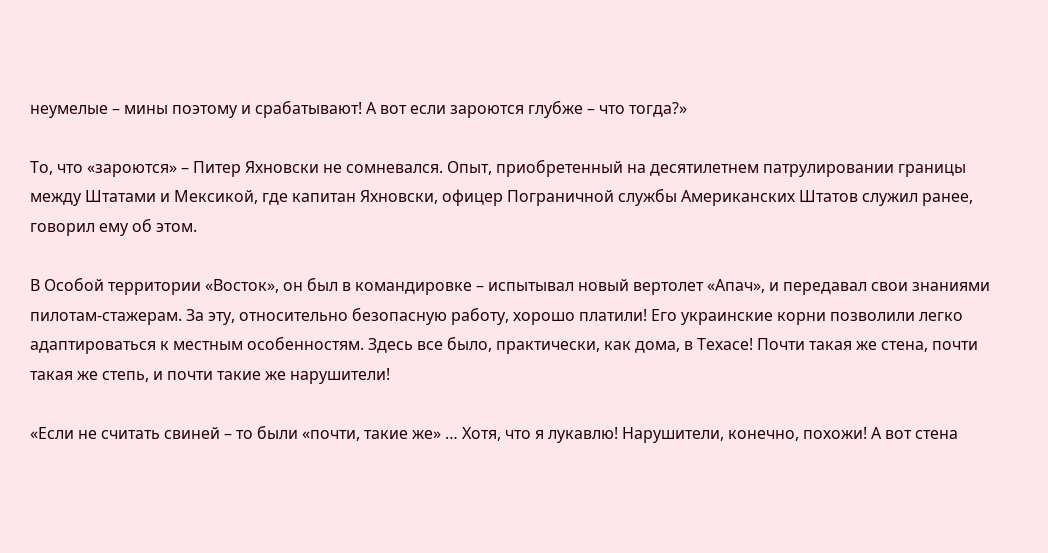неумелые – мины поэтому и срабатывают! А вот если зароются глубже – что тогда?»

То, что «зароются» – Питер Яхновски не сомневался. Опыт, приобретенный на десятилетнем патрулировании границы между Штатами и Мексикой, где капитан Яхновски, офицер Пограничной службы Американских Штатов служил ранее, говорил ему об этом.

В Особой территории «Восток», он был в командировке – испытывал новый вертолет «Апач», и передавал свои знаниями пилотам-стажерам. За эту, относительно безопасную работу, хорошо платили! Его украинские корни позволили легко адаптироваться к местным особенностям. Здесь все было, практически, как дома, в Техасе! Почти такая же стена, почти такая же степь, и почти такие же нарушители!

«Если не считать свиней – то были «почти, такие же» … Хотя, что я лукавлю! Нарушители, конечно, похожи! А вот стена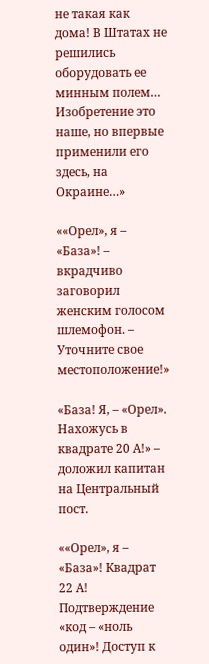не такая как дома! В Штатах не решились оборудовать ее минным полем… Изобретение это наше, но впервые применили его здесь, на Окраине…»

««Орел», я – «База»! – вкрадчиво заговорил женским голосом шлемофон. – Уточните свое местоположение!»

«База! Я, – «Орел». Нахожусь в квадрате 20 А!» – доложил капитан на Центральный пост.

««Орел», я – «База»! Квадрат 22 А! Подтверждение «код – «ноль один»! Доступ к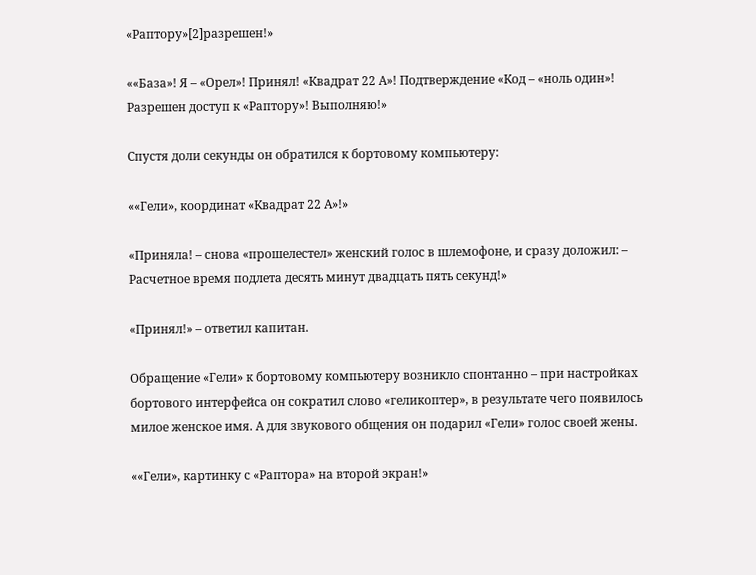«Раптору»[2]разрешен!»

««База»! Я – «Орел»! Принял! «Квадрат 22 А»! Подтверждение «Код – «ноль один»! Разрешен доступ к «Раптору»! Выполняю!»

Спустя доли секунды он обратился к бортовому компьютеру:

««Гели», координат «Квадрат 22 А»!»

«Приняла! – снова «прошелестел» женский голос в шлемофоне, и сразу доложил: – Расчетное время подлета десять минут двадцать пять секунд!»

«Принял!» – ответил капитан.

Обращение «Гели» к бортовому компьютеру возникло спонтанно – при настройках бортового интерфейса он сократил слово «геликоптер», в результате чего появилось милое женское имя. А для звукового общения он подарил «Гели» голос своей жены.

««Гели», картинку с «Раптора» на второй экран!»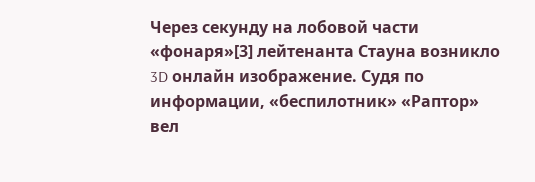Через секунду на лобовой части «фонаря»[3] лейтенанта Стауна возникло 3D онлайн изображение. Судя по информации, «беспилотник» «Раптор» вел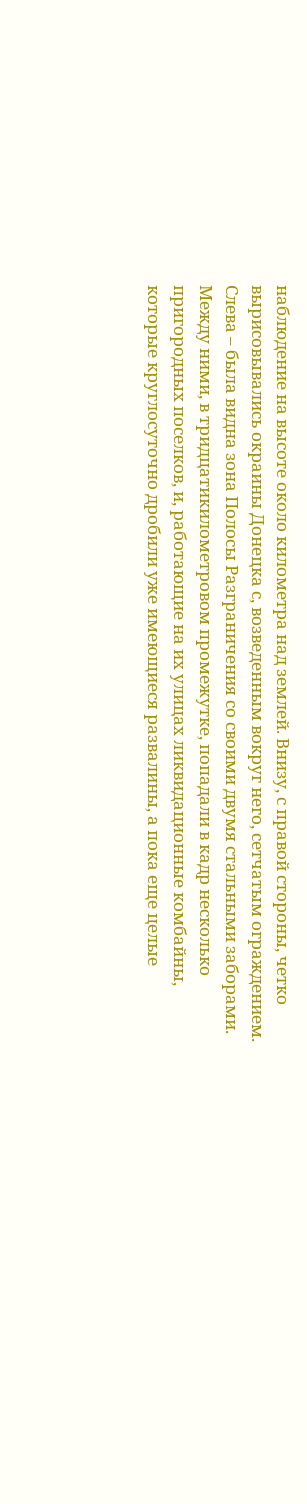наблюдение на высоте около километра над землей. Внизу, с правой стороны, четко вырисовывались окраины Донецка с, возведенным вокруг него, сетчатым ограждением. Слева – была видна зона Полосы Разграничения со своими двумя стальными заборами. Между ними, в тридцатикилометровом промежутке, попадали в кадр несколько пригородных поселков, и, работающие на их улицах ликвидационные комбайны, которые круглосуточно дробили уже имеющиеся развалины, а пока еще целые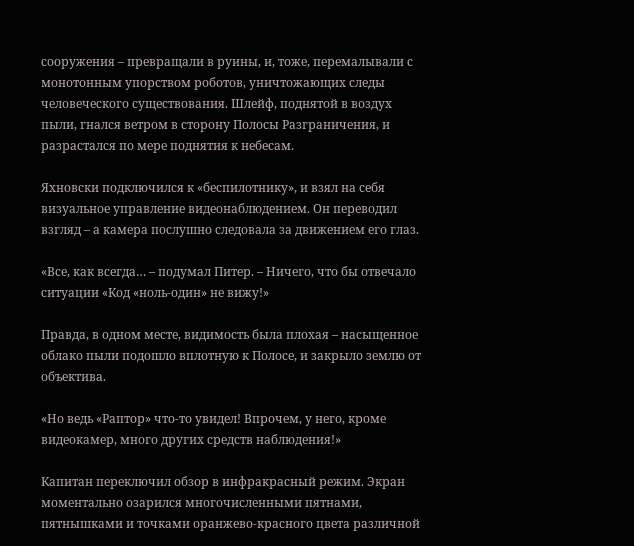сооружения – превращали в руины, и, тоже, перемалывали с монотонным упорством роботов, уничтожающих следы человеческого существования. Шлейф, поднятой в воздух пыли, гнался ветром в сторону Полосы Разграничения, и разрастался по мере поднятия к небесам.

Яхновски подключился к «беспилотнику», и взял на себя визуальное управление видеонаблюдением. Он переводил взгляд – а камера послушно следовала за движением его глаз.

«Все, как всегда… – подумал Питер. – Ничего, что бы отвечало ситуации «Код «ноль-один» не вижу!»

Правда, в одном месте, видимость была плохая – насыщенное облако пыли подошло вплотную к Полосе, и закрыло землю от объектива.

«Но ведь «Раптор» что-то увидел! Впрочем, у него, кроме видеокамер, много других средств наблюдения!»

Капитан переключил обзор в инфракрасный режим. Экран моментально озарился многочисленными пятнами, пятнышками и точками оранжево-красного цвета различной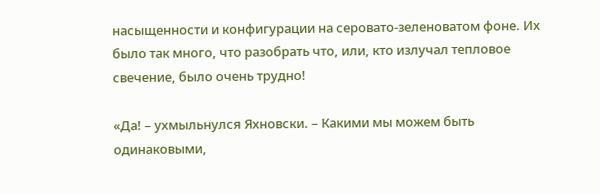насыщенности и конфигурации на серовато-зеленоватом фоне. Их было так много, что разобрать что, или, кто излучал тепловое свечение, было очень трудно!

«Да! – ухмыльнулся Яхновски. – Какими мы можем быть одинаковыми,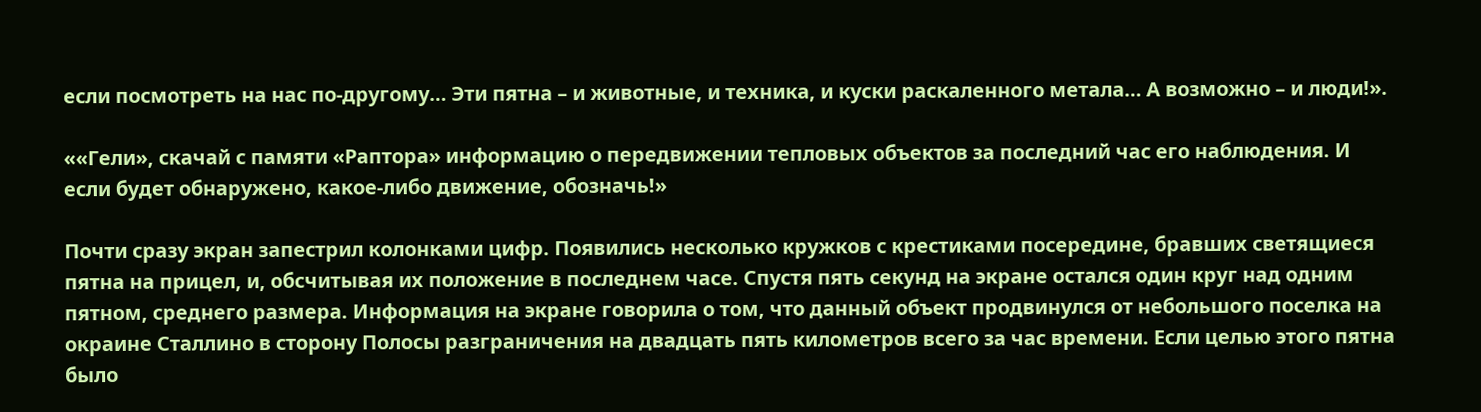если посмотреть на нас по-другому… Эти пятна – и животные, и техника, и куски раскаленного метала… А возможно – и люди!».

««Гели», скачай с памяти «Раптора» информацию о передвижении тепловых объектов за последний час его наблюдения. И если будет обнаружено, какое-либо движение, обозначь!»

Почти сразу экран запестрил колонками цифр. Появились несколько кружков с крестиками посередине, бравших светящиеся пятна на прицел, и, обсчитывая их положение в последнем часе. Спустя пять секунд на экране остался один круг над одним пятном, среднего размера. Информация на экране говорила о том, что данный объект продвинулся от небольшого поселка на окраине Сталлино в сторону Полосы разграничения на двадцать пять километров всего за час времени. Если целью этого пятна было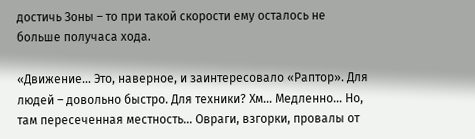достичь Зоны – то при такой скорости ему осталось не больше получаса хода.

«Движение… Это, наверное, и заинтересовало «Раптор». Для людей – довольно быстро. Для техники? Хм… Медленно… Но, там пересеченная местность… Овраги, взгорки, провалы от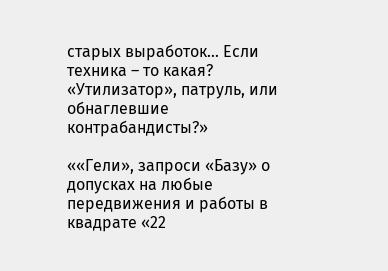старых выработок… Если техника – то какая? «Утилизатор», патруль, или обнаглевшие контрабандисты?»

««Гели», запроси «Базу» о допусках на любые передвижения и работы в квадрате «22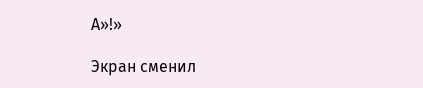А»!»

Экран сменил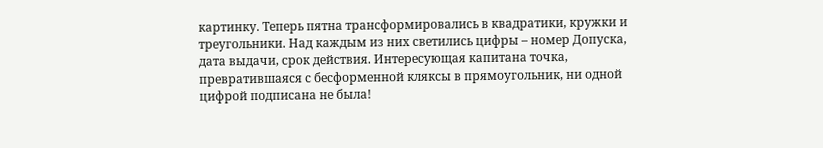картинку. Теперь пятна трансформировались в квадратики, кружки и треугольники. Над каждым из них светились цифры – номер Допуска, дата выдачи, срок действия. Интересующая капитана точка, превратившаяся с бесформенной кляксы в прямоугольник, ни одной цифрой подписана не была!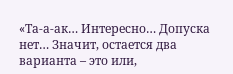«Та-а-ак… Интересно… Допуска нет… Значит, остается два варианта – это или,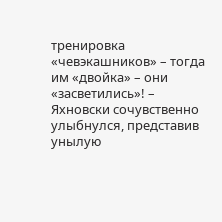тренировка «чевэкашников» – тогда им «двойка» – они «засветились»! – Яхновски сочувственно улыбнулся, представив унылую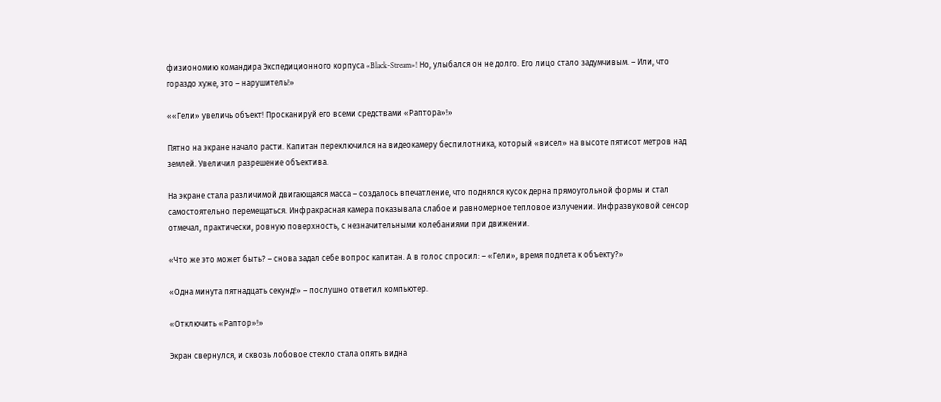физиономию командира Экспедиционного корпуса «Black-Stream»! Но, улыбался он не долго. Его лицо стало задумчивым. – Или, что гораздо хуже, это – нарушитель!»

««Гели» увеличь объект! Просканируй его всеми средствами «Раптора»!»

Пятно на экране начало расти. Капитан переключился на видеокамеру беспилотника, который «висел» на высоте пятисот метров над землей. Увеличил разрешение объектива.

На экране стала различимой двигающаяся масса – создалось впечатление, что поднялся кусок дерна прямоугольной формы и стал самостоятельно перемещаться. Инфракрасная камера показывала слабое и равномерное тепловое излучении. Инфразвуковой сенсор отмечал, практически, ровную поверхность, с незначительными колебаниями при движении.

«Что же это может быть? – снова задал себе вопрос капитан. А в голос спросил: – «Гели», время подлета к объекту?»

«Одна минута пятнадцать секунд!» – послушно ответил компьютер.

«Отключить «Раптор»!»

Экран свернулся, и сквозь лобовое стекло стала опять видна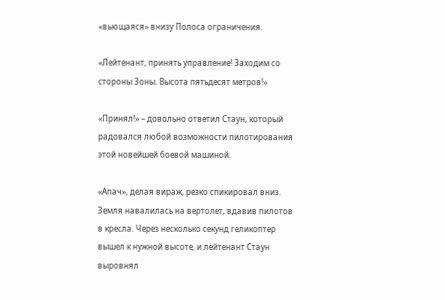«вьющаяся» внизу Полоса ограничения.

«Лейтенант, принять управление! Заходим со стороны Зоны. Высота пятьдесят метров!»

«Принял!» – довольно ответил Стаун, который радовался любой возможности пилотирования этой новейшей боевой машиной.

«Апач», делая вираж, резко спикировал вниз. Земля навалилась на вертолет, вдавив пилотов в кресла. Через несколько секунд геликоптер вышел к нужной высоте, и лейтенант Стаун выровнял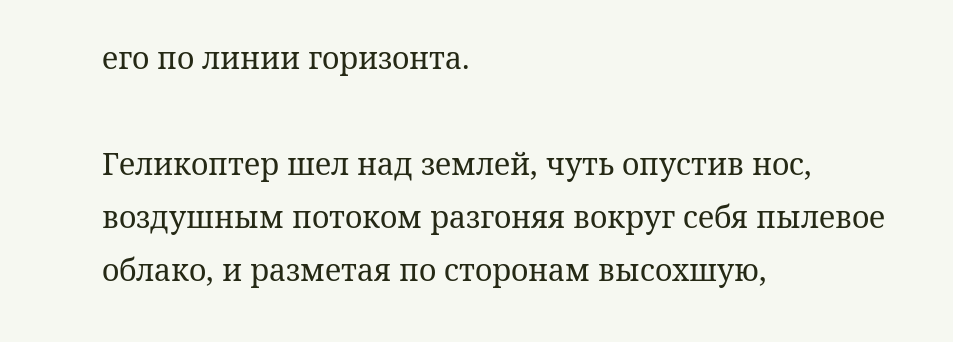его по линии горизонта.

Геликоптер шел над землей, чуть опустив нос, воздушным потоком разгоняя вокруг себя пылевое облако, и разметая по сторонам высохшую,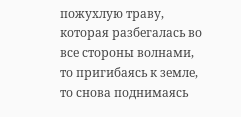пожухлую траву, которая разбегалась во все стороны волнами, то пригибаясь к земле, то снова поднимаясь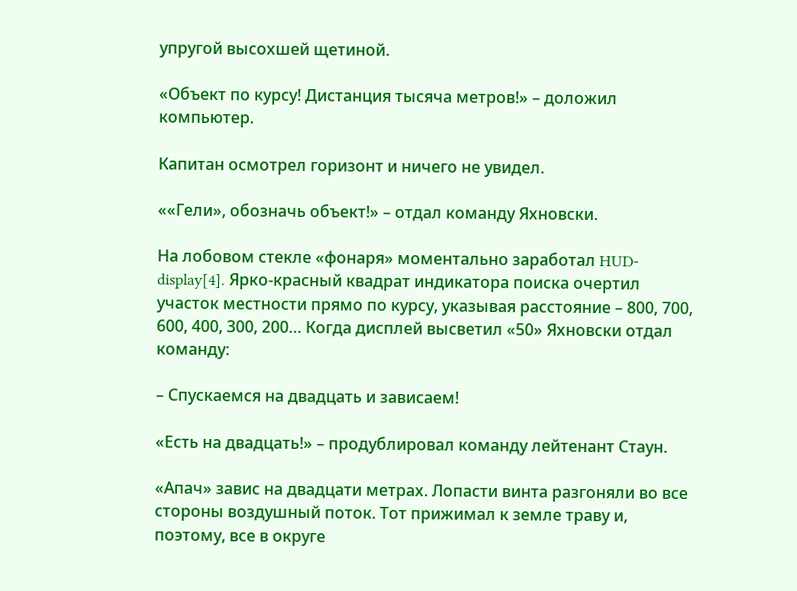упругой высохшей щетиной.

«Объект по курсу! Дистанция тысяча метров!» – доложил компьютер.

Капитан осмотрел горизонт и ничего не увидел.

««Гели», обозначь объект!» – отдал команду Яхновски.

На лобовом стекле «фонаря» моментально заработал HUD-display[4]. Ярко-красный квадрат индикатора поиска очертил участок местности прямо по курсу, указывая расстояние – 800, 700, 600, 400, 300, 200… Когда дисплей высветил «50» Яхновски отдал команду:

– Спускаемся на двадцать и зависаем!

«Есть на двадцать!» – продублировал команду лейтенант Стаун.

«Апач» завис на двадцати метрах. Лопасти винта разгоняли во все стороны воздушный поток. Тот прижимал к земле траву и, поэтому, все в округе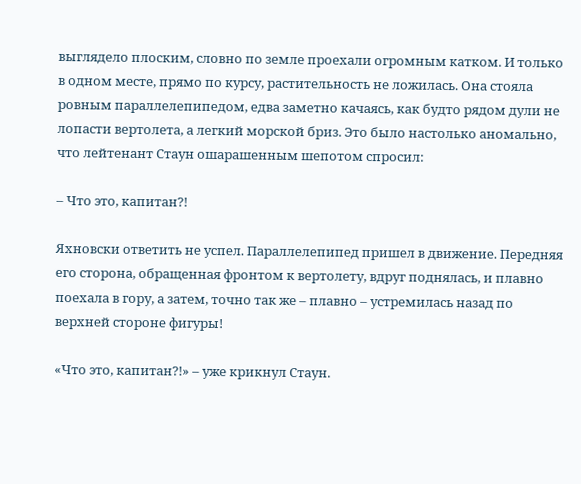выглядело плоским, словно по земле проехали огромным катком. И только в одном месте, прямо по курсу, растительность не ложилась. Она стояла ровным параллелепипедом, едва заметно качаясь, как будто рядом дули не лопасти вертолета, а легкий морской бриз. Это было настолько аномально, что лейтенант Стаун ошарашенным шепотом спросил:

– Что это, капитан?!

Яхновски ответить не успел. Параллелепипед пришел в движение. Передняя его сторона, обращенная фронтом к вертолету, вдруг поднялась, и плавно поехала в гору, а затем, точно так же – плавно – устремилась назад по верхней стороне фигуры!

«Что это, капитан?!» – уже крикнул Стаун.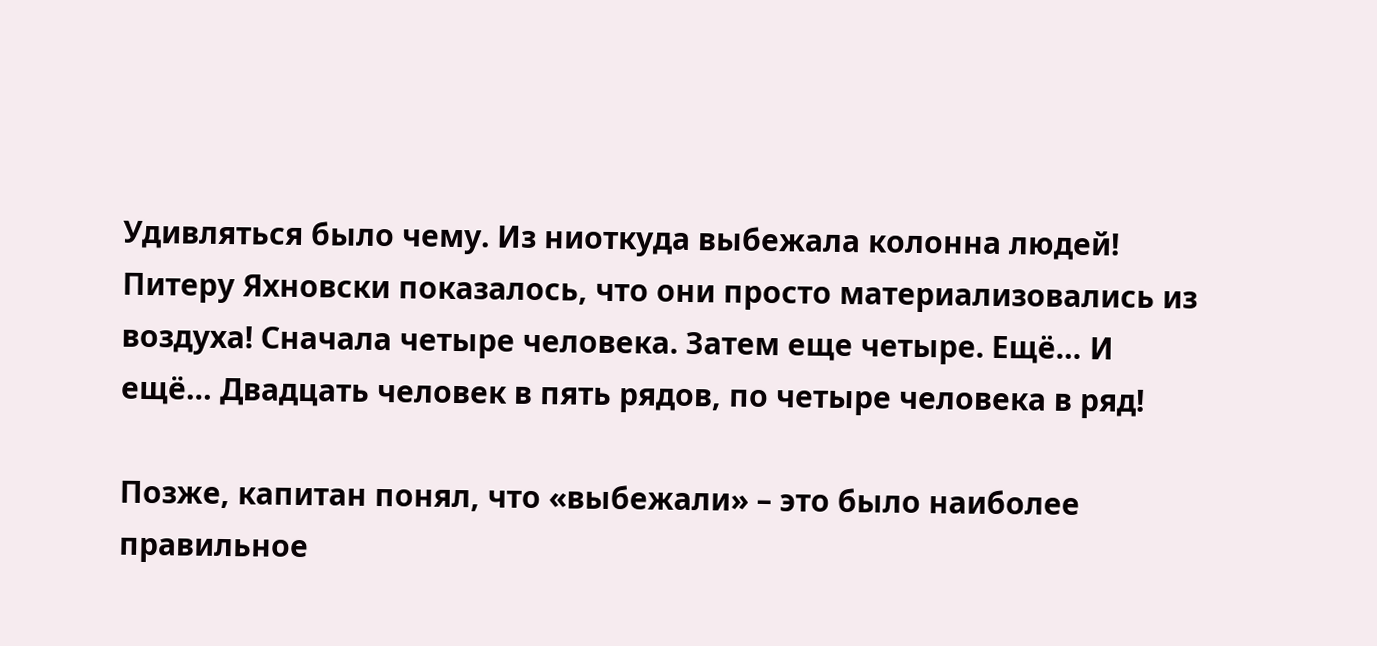Удивляться было чему. Из ниоткуда выбежала колонна людей! Питеру Яхновски показалось, что они просто материализовались из воздуха! Сначала четыре человека. Затем еще четыре. Ещё… И ещё… Двадцать человек в пять рядов, по четыре человека в ряд!

Позже, капитан понял, что «выбежали» – это было наиболее правильное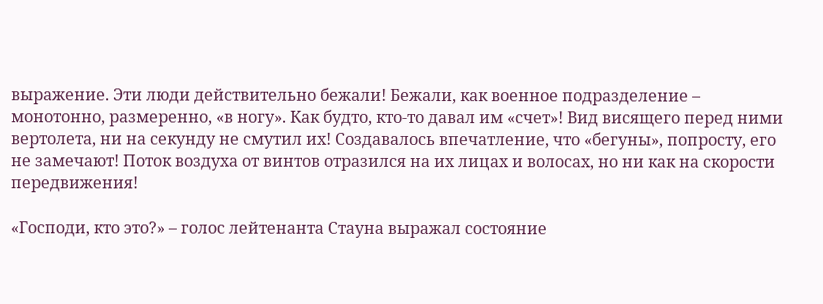выражение. Эти люди действительно бежали! Бежали, как военное подразделение – монотонно, размеренно, «в ногу». Как будто, кто-то давал им «счет»! Вид висящего перед ними вертолета, ни на секунду не смутил их! Создавалось впечатление, что «бегуны», попросту, его не замечают! Поток воздуха от винтов отразился на их лицах и волосах, но ни как на скорости передвижения!

«Господи, кто это?» – голос лейтенанта Стауна выражал состояние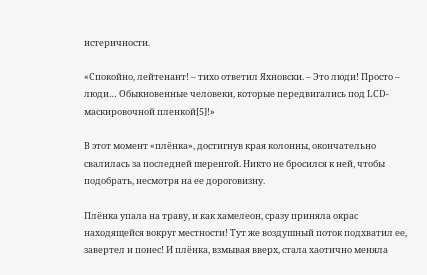истеричности.

«Спокойно, лейтенант! – тихо ответил Яхновски. – Это люди! Просто – люди… Обыкновенные человеки, которые передвигались под LCD-маскировочной пленкой[5]!»

В этот момент «плёнка», достигнув края колонны, окончательно свалилась за последней шеренгой. Никто не бросился к ней, чтобы подобрать, несмотря на ее дороговизну.

Плёнка упала на траву, и как хамелеон, сразу приняла окрас находящейся вокруг местности! Тут же воздушный поток подхватил ее, завертел и понес! И плёнка, взмывая вверх, стала хаотично меняла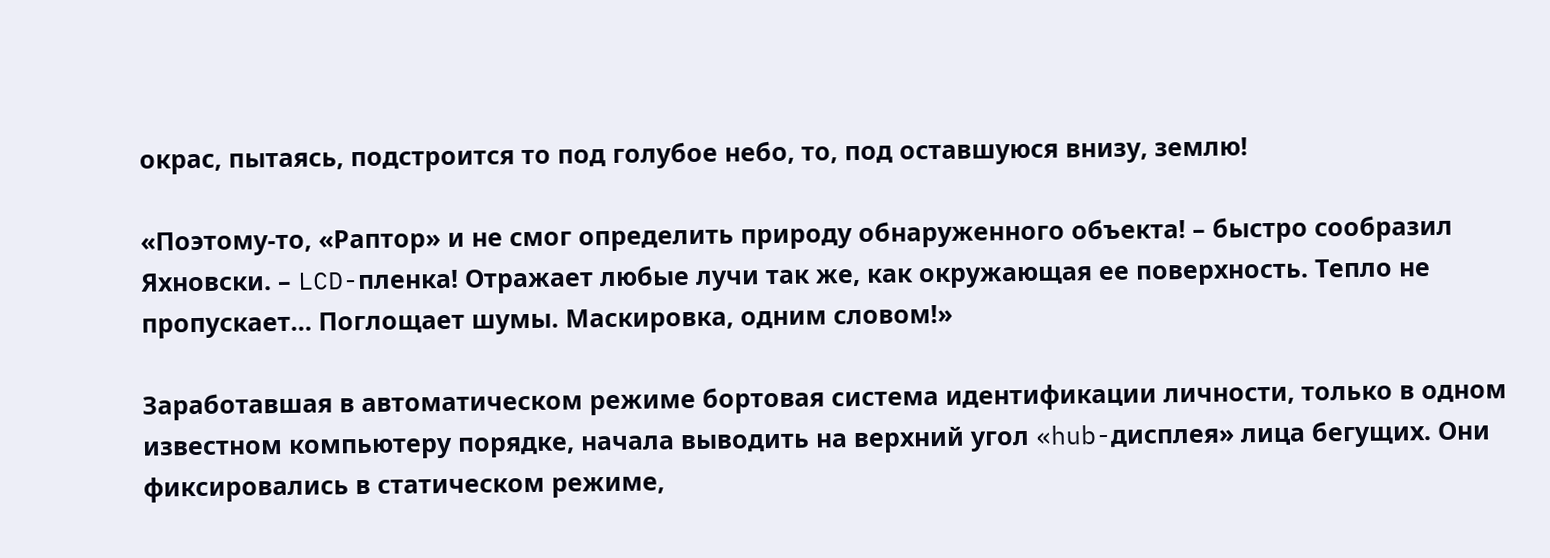окрас, пытаясь, подстроится то под голубое небо, то, под оставшуюся внизу, землю!

«Поэтому-то, «Раптор» и не смог определить природу обнаруженного объекта! – быстро сообразил Яхновски. – LCD-пленка! Отражает любые лучи так же, как окружающая ее поверхность. Тепло не пропускает… Поглощает шумы. Маскировка, одним словом!»

Заработавшая в автоматическом режиме бортовая система идентификации личности, только в одном известном компьютеру порядке, начала выводить на верхний угол «hub-дисплея» лица бегущих. Они фиксировались в статическом режиме,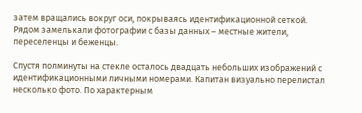затем вращались вокруг оси, покрываясь идентификационной сеткой. Рядом замелькали фотографии с базы данных – местные жители, переселенцы и беженцы.

Спустя полминуты на стекле осталось двадцать небольших изображений с идентификационными личными номерами. Капитан визуально перелистал несколько фото. По характерным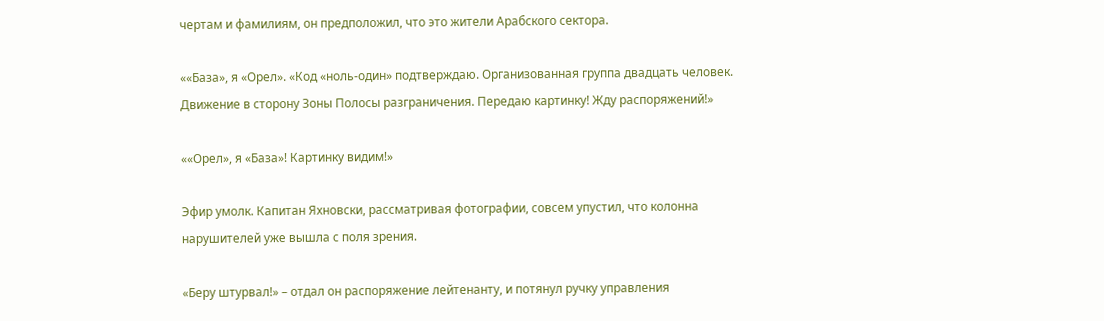чертам и фамилиям, он предположил, что это жители Арабского сектора.

««База», я «Орел». «Код «ноль-один» подтверждаю. Организованная группа двадцать человек. Движение в сторону Зоны Полосы разграничения. Передаю картинку! Жду распоряжений!»

««Орел», я «База»! Картинку видим!»

Эфир умолк. Капитан Яхновски, рассматривая фотографии, совсем упустил, что колонна нарушителей уже вышла с поля зрения.

«Беру штурвал!» – отдал он распоряжение лейтенанту, и потянул ручку управления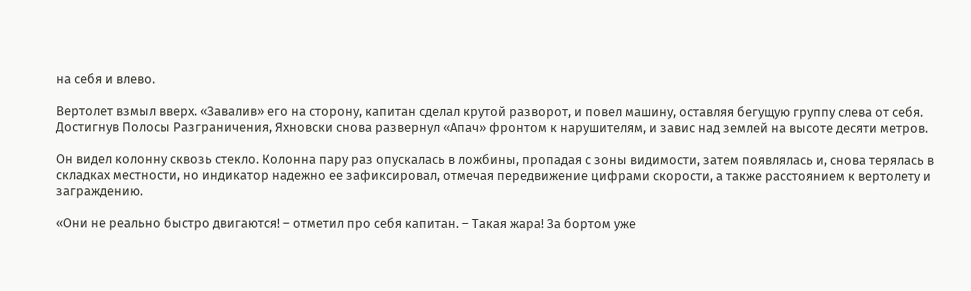на себя и влево.

Вертолет взмыл вверх. «Завалив» его на сторону, капитан сделал крутой разворот, и повел машину, оставляя бегущую группу слева от себя. Достигнув Полосы Разграничения, Яхновски снова развернул «Апач» фронтом к нарушителям, и завис над землей на высоте десяти метров.

Он видел колонну сквозь стекло. Колонна пару раз опускалась в ложбины, пропадая с зоны видимости, затем появлялась и, снова терялась в складках местности, но индикатор надежно ее зафиксировал, отмечая передвижение цифрами скорости, а также расстоянием к вертолету и заграждению.

«Они не реально быстро двигаются! – отметил про себя капитан. – Такая жара! За бортом уже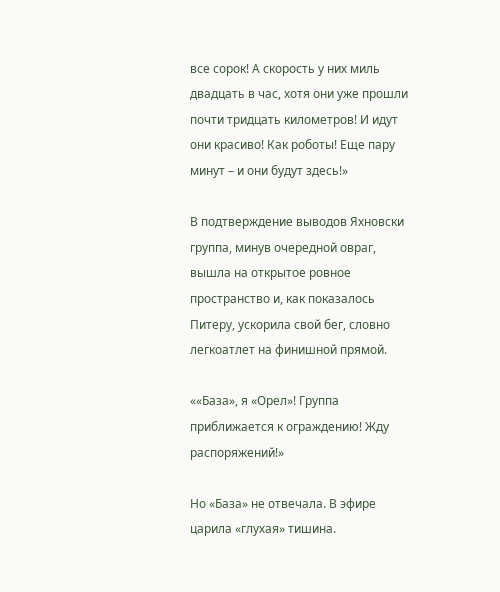все сорок! А скорость у них миль двадцать в час, хотя они уже прошли почти тридцать километров! И идут они красиво! Как роботы! Еще пару минут – и они будут здесь!»

В подтверждение выводов Яхновски группа, минув очередной овраг, вышла на открытое ровное пространство и, как показалось Питеру, ускорила свой бег, словно легкоатлет на финишной прямой.

««База», я «Орел»! Группа приближается к ограждению! Жду распоряжений!»

Но «База» не отвечала. В эфире царила «глухая» тишина.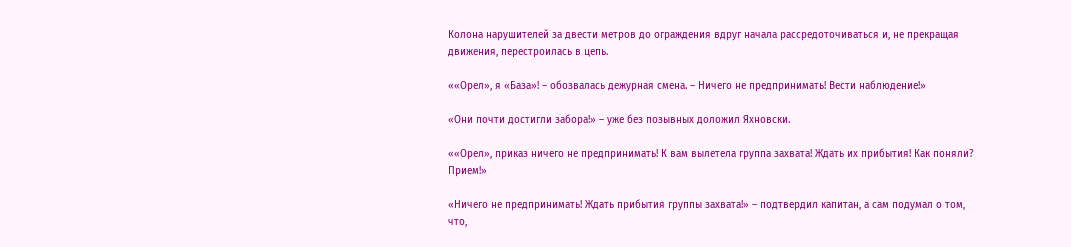Колона нарушителей за двести метров до ограждения вдруг начала рассредоточиваться и, не прекращая движения, перестроилась в цепь.

««Орел», я «База»! – обозвалась дежурная смена. – Ничего не предпринимать! Вести наблюдение!»

«Они почти достигли забора!» – уже без позывных доложил Яхновски.

««Орел», приказ ничего не предпринимать! К вам вылетела группа захвата! Ждать их прибытия! Как поняли? Прием!»

«Ничего не предпринимать! Ждать прибытия группы захвата!» – подтвердил капитан, а сам подумал о том, что,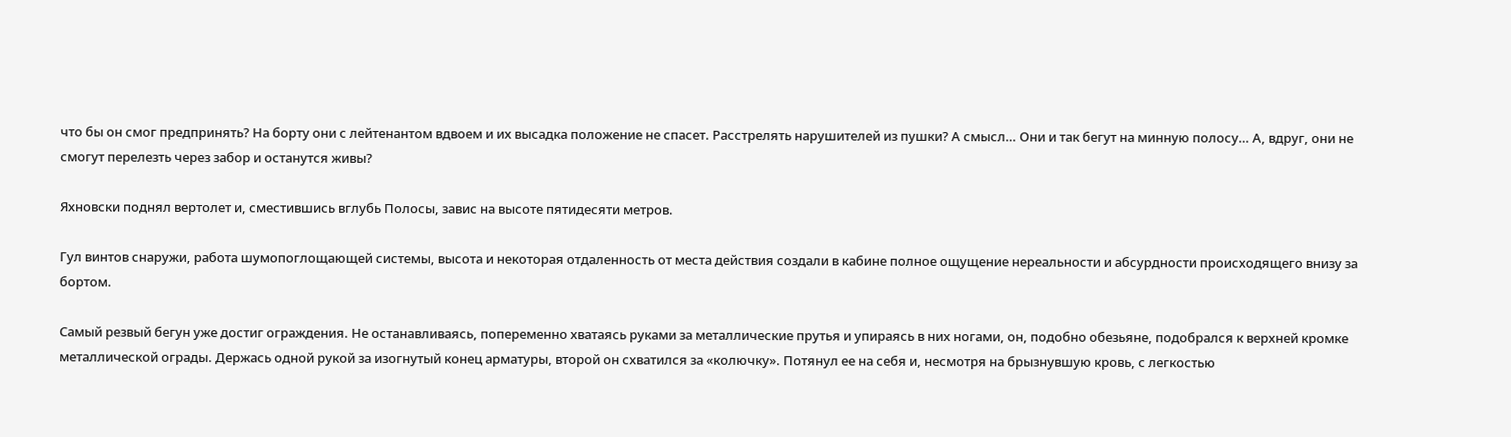что бы он смог предпринять? На борту они с лейтенантом вдвоем и их высадка положение не спасет. Расстрелять нарушителей из пушки? А смысл… Они и так бегут на минную полосу… А, вдруг, они не смогут перелезть через забор и останутся живы?

Яхновски поднял вертолет и, сместившись вглубь Полосы, завис на высоте пятидесяти метров.

Гул винтов снаружи, работа шумопоглощающей системы, высота и некоторая отдаленность от места действия создали в кабине полное ощущение нереальности и абсурдности происходящего внизу за бортом.

Самый резвый бегун уже достиг ограждения. Не останавливаясь, попеременно хватаясь руками за металлические прутья и упираясь в них ногами, он, подобно обезьяне, подобрался к верхней кромке металлической ограды. Держась одной рукой за изогнутый конец арматуры, второй он схватился за «колючку». Потянул ее на себя и, несмотря на брызнувшую кровь, с легкостью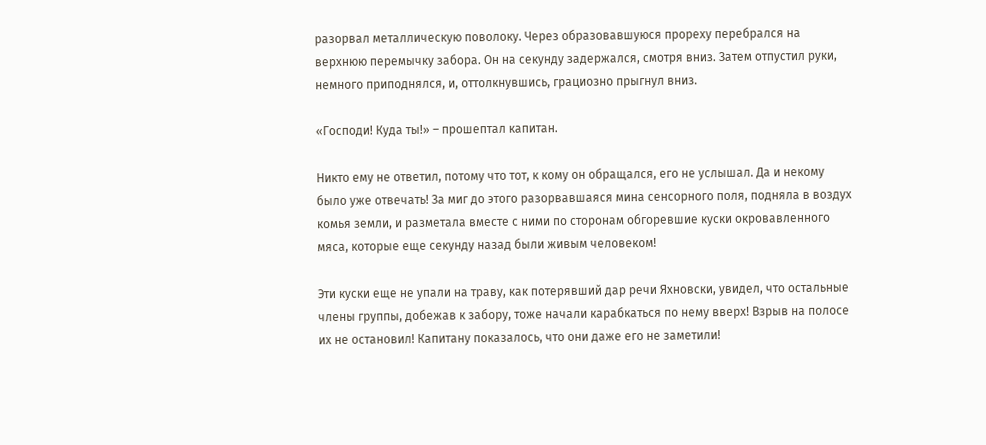разорвал металлическую поволоку. Через образовавшуюся прореху перебрался на верхнюю перемычку забора. Он на секунду задержался, смотря вниз. Затем отпустил руки, немного приподнялся, и, оттолкнувшись, грациозно прыгнул вниз.

«Господи! Куда ты!» – прошептал капитан.

Никто ему не ответил, потому что тот, к кому он обращался, его не услышал. Да и некому было уже отвечать! За миг до этого разорвавшаяся мина сенсорного поля, подняла в воздух комья земли, и разметала вместе с ними по сторонам обгоревшие куски окровавленного мяса, которые еще секунду назад были живым человеком!

Эти куски еще не упали на траву, как потерявший дар речи Яхновски, увидел, что остальные члены группы, добежав к забору, тоже начали карабкаться по нему вверх! Взрыв на полосе их не остановил! Капитану показалось, что они даже его не заметили!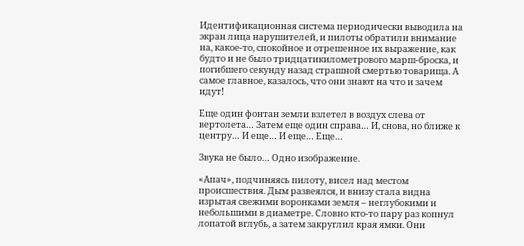Идентификационная система периодически выводила на экран лица нарушителей, и пилоты обратили внимание на, какое-то, спокойное и отрешенное их выражение, как будто и не было тридцатикилометрового марш-броска, и погибшего секунду назад страшной смертью товарища. А самое главное, казалось, что они знают на что и зачем идут!

Еще один фонтан земли взлетел в воздух слева от вертолета… Затем еще один справа… И, снова, но ближе к центру… И еще… И еще… Еще…

Звука не было… Одно изображение.

«Апач», подчиняясь пилоту, висел над местом происшествия. Дым развеялся, и внизу стала видна изрытая свежими воронками земля – неглубокими и небольшими в диаметре. Словно кто-то пару раз копнул лопатой вглубь, а затем закруглил края ямки. Они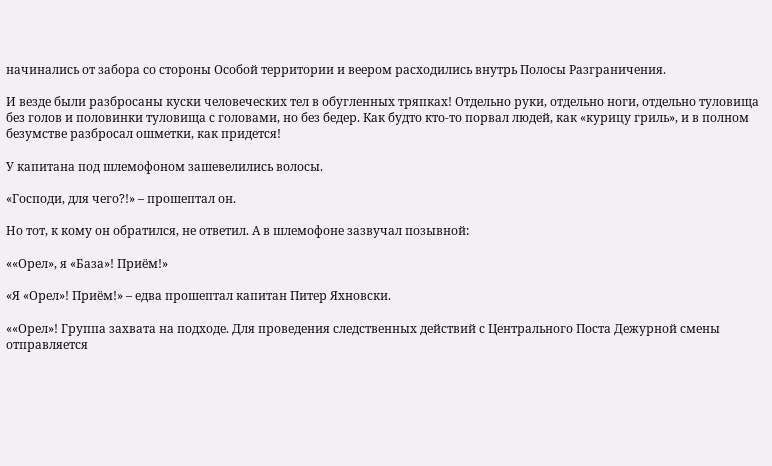начинались от забора со стороны Особой территории и веером расходились внутрь Полосы Разграничения.

И везде были разбросаны куски человеческих тел в обугленных тряпках! Отдельно руки, отдельно ноги, отдельно туловища без голов и половинки туловища с головами, но без бедер. Как будто кто-то порвал людей, как «курицу гриль», и в полном безумстве разбросал ошметки, как придется!

У капитана под шлемофоном зашевелились волосы.

«Господи, для чего?!» – прошептал он.

Но тот, к кому он обратился, не ответил. А в шлемофоне зазвучал позывной:

««Орел», я «База»! Приём!»

«Я «Орел»! Приём!» – едва прошептал капитан Питер Яхновски.

««Орел»! Группа захвата на подходе. Для проведения следственных действий с Центрального Поста Дежурной смены отправляется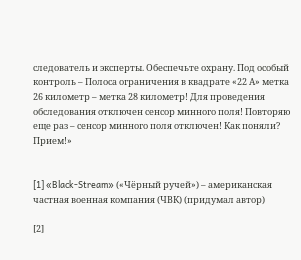следователь и эксперты. Обеспечьте охрану. Под особый контроль – Полоса ограничения в квадрате «22 А» метка 26 километр – метка 28 километр! Для проведения обследования отключен сенсор минного поля! Повторяю еще раз – сенсор минного поля отключен! Как поняли? Прием!»


[1] «Black-Stream» («Чёрный ручей») – американская частная военная компания (ЧВК) (придумал автор)

[2]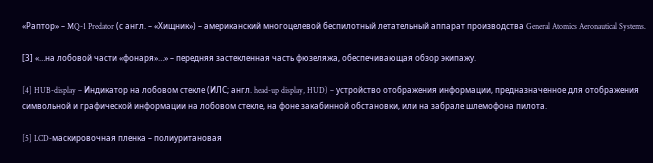«Раптор» – MQ-1 Predator (с англ. – «Хищник») – американский многоцелевой беспилотный летательный аппарат производства General Atomics Aeronautical Systems.

[3] «…на лобовой части «фонаря»…» – передняя застекленная часть фюзеляжа, обеспечивающая обзор экипажу.

[4] HUB-display – Индикатор на лобовом стекле (ИЛС; англ. head-up display, HUD) – устройство отображения информации, предназначенное для отображения символьной и графической информации на лобовом стекле, на фоне закабинной обстановки, или на забрале шлемофона пилота.

[5] LCD-маскировочная пленка – полиуритановая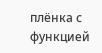плёнка с функцией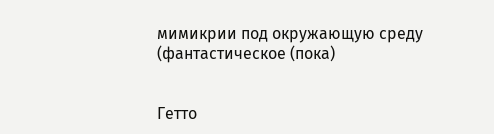мимикрии под окружающую среду (фантастическое (пока)


Гетто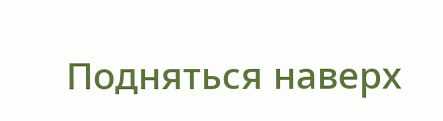Подняться наверх